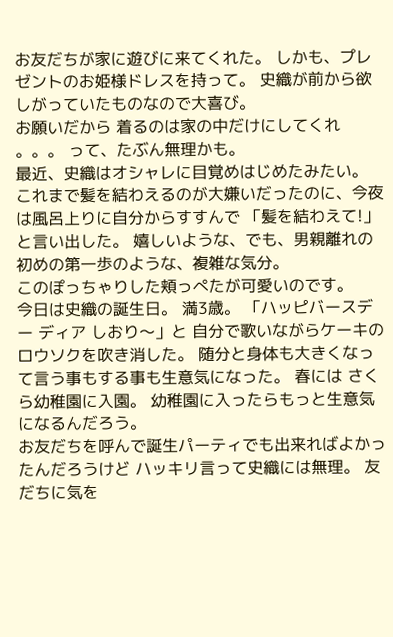お友だちが家に遊びに来てくれた。 しかも、プレゼントのお姫様ドレスを持って。 史織が前から欲しがっていたものなので大喜び。
お願いだから 着るのは家の中だけにしてくれ 。。。 って、たぶん無理かも。
最近、史織はオシャレに目覚めはじめたみたい。 これまで髪を結わえるのが大嫌いだったのに、今夜は風呂上りに自分からすすんで 「髪を結わえて!」 と言い出した。 嬉しいような、でも、男親離れの初めの第一歩のような、複雑な気分。
このぽっちゃりした頬っぺたが可愛いのです。
今日は史織の誕生日。 満3歳。 「ハッピバースデー ディア しおり〜」と 自分で歌いながらケーキのロウソクを吹き消した。 随分と身体も大きくなって言う事もする事も生意気になった。 春には さくら幼稚園に入園。 幼稚園に入ったらもっと生意気になるんだろう。
お友だちを呼んで誕生パーティでも出来ればよかったんだろうけど ハッキリ言って史織には無理。 友だちに気を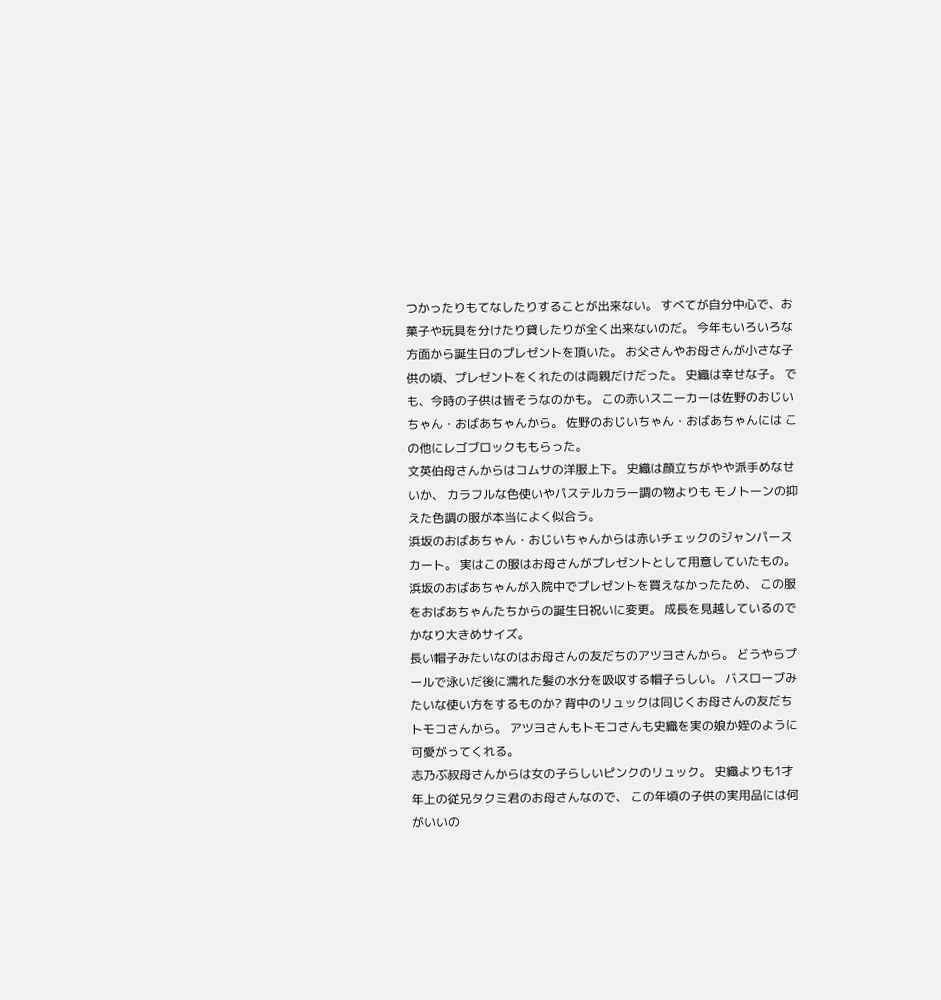つかったりもてなしたりすることが出来ない。 すべてが自分中心で、お菓子や玩具を分けたり貸したりが全く出来ないのだ。 今年もいろいろな方面から誕生日のプレゼントを頂いた。 お父さんやお母さんが小さな子供の頃、プレゼントをくれたのは両親だけだった。 史織は幸せな子。 でも、今時の子供は皆そうなのかも。 この赤いスニーカーは佐野のおじいちゃん・おばあちゃんから。 佐野のおじいちゃん・おばあちゃんには この他にレゴブロックももらった。
文英伯母さんからはコムサの洋服上下。 史織は顔立ちがやや派手めなせいか、 カラフルな色使いやパステルカラー調の物よりも モノトーンの抑えた色調の服が本当によく似合う。
浜坂のおばあちゃん・おじいちゃんからは赤いチェックのジャンパースカート。 実はこの服はお母さんがプレゼントとして用意していたもの。 浜坂のおばあちゃんが入院中でプレゼントを買えなかったため、 この服をおばあちゃんたちからの誕生日祝いに変更。 成長を見越しているのでかなり大きめサイズ。
長い帽子みたいなのはお母さんの友だちのアツヨさんから。 どうやらプールで泳いだ後に濡れた髪の水分を吸収する帽子らしい。 バスローブみたいな使い方をするものか? 背中のリュックは同じくお母さんの友だちトモコさんから。 アツヨさんもトモコさんも史織を実の娘か姪のように可愛がってくれる。
志乃ぶ叔母さんからは女の子らしいピンクのリュック。 史織よりも1才年上の従兄タクミ君のお母さんなので、 この年頃の子供の実用品には何がいいの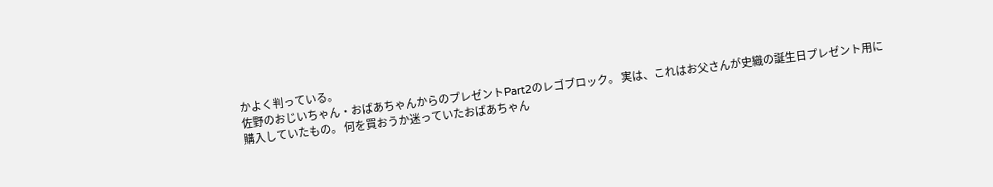かよく判っている。
佐野のおじいちゃん・おばあちゃんからのプレゼントPart2のレゴブロック。 実は、これはお父さんが史織の誕生日プレゼント用に購入していたもの。 何を買おうか迷っていたおばあちゃん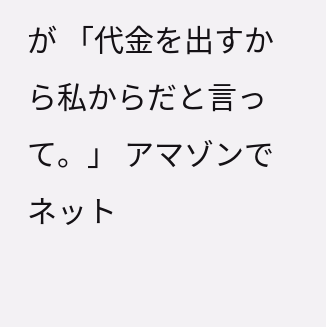が 「代金を出すから私からだと言って。」 アマゾンでネット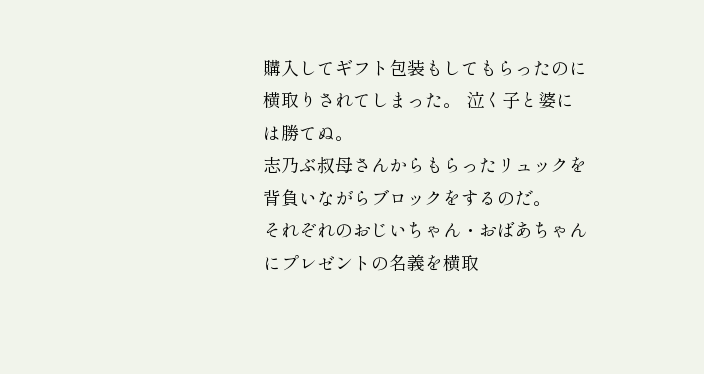購入してギフト包装もしてもらったのに横取りされてしまった。 泣く子と婆には勝てぬ。
志乃ぶ叔母さんからもらったリュックを背負いながらブロックをするのだ。
それぞれのおじいちゃん・おばあちゃんにプレゼントの名義を横取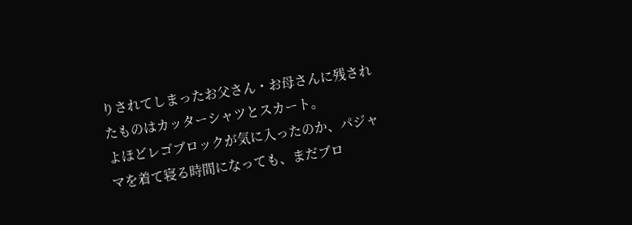りされてしまったお父さん・お母さんに残されたものはカッターシャツとスカート。
よほどレゴブロックが気に入ったのか、パジャマを着て寝る時間になっても、まだブロ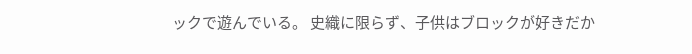ックで遊んでいる。 史織に限らず、子供はブロックが好きだか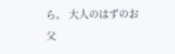ら。 大人のはずのお父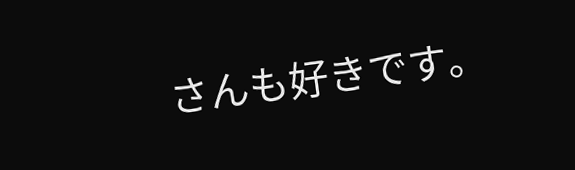さんも好きです。